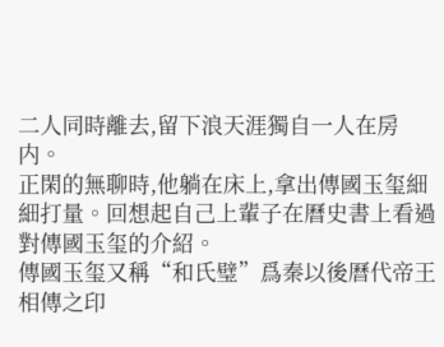二人同時離去,留下浪天涯獨自一人在房内。
正閑的無聊時,他躺在床上,拿出傳國玉玺細細打量。回想起自己上輩子在曆史書上看過對傳國玉玺的介紹。
傳國玉玺又稱“和氏璧”爲秦以後曆代帝王相傳之印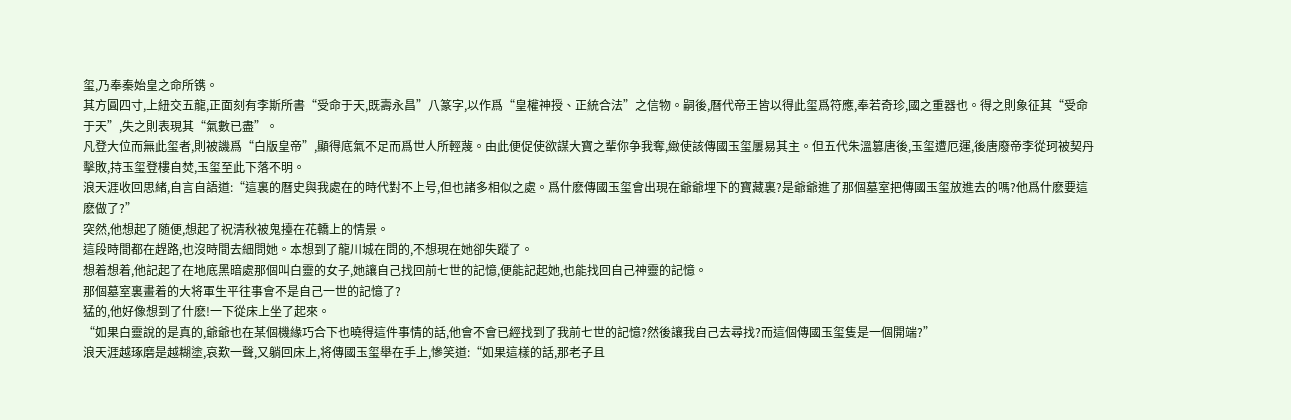玺,乃奉秦始皇之命所镌。
其方圓四寸,上紐交五龍,正面刻有李斯所書“受命于天,既壽永昌”八篆字,以作爲“皇權神授、正統合法”之信物。嗣後,曆代帝王皆以得此玺爲符應,奉若奇珍,國之重器也。得之則象征其“受命于天”,失之則表現其“氣數已盡”。
凡登大位而無此玺者,則被譏爲“白版皇帝”,顯得底氣不足而爲世人所輕蔑。由此便促使欲謀大寶之輩你争我奪,緻使該傳國玉玺屢易其主。但五代朱溫篡唐後,玉玺遭厄運,後唐廢帝李從珂被契丹擊敗,持玉玺登樓自焚,玉玺至此下落不明。
浪天涯收回思緒,自言自語道:“這裏的曆史與我處在的時代對不上号,但也諸多相似之處。爲什麽傳國玉玺會出現在爺爺埋下的寶藏裏?是爺爺進了那個墓室把傳國玉玺放進去的嗎?他爲什麽要這麽做了?”
突然,他想起了随便,想起了祝清秋被鬼擡在花轎上的情景。
這段時間都在趕路,也沒時間去細問她。本想到了龍川城在問的,不想現在她卻失蹤了。
想着想着,他記起了在地底黑暗處那個叫白靈的女子,她讓自己找回前七世的記憶,便能記起她,也能找回自己神靈的記憶。
那個墓室裏畫着的大将軍生平往事會不是自己一世的記憶了?
猛的,他好像想到了什麽!一下從床上坐了起來。
“如果白靈說的是真的,爺爺也在某個機緣巧合下也曉得這件事情的話,他會不會已經找到了我前七世的記憶?然後讓我自己去尋找?而這個傳國玉玺隻是一個開端?”
浪天涯越琢磨是越糊塗,哀歎一聲,又躺回床上,将傳國玉玺舉在手上,慘笑道:“如果這樣的話,那老子且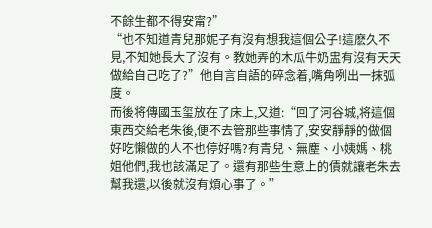不餘生都不得安甯?”
“也不知道青兒那妮子有沒有想我這個公子!這麽久不見,不知她長大了沒有。教她弄的木瓜牛奶盅有沒有天天做給自己吃了?”他自言自語的碎念着,嘴角咧出一抹弧度。
而後将傳國玉玺放在了床上,又道:“回了河谷城,将這個東西交給老朱後,便不去管那些事情了,安安靜靜的做個好吃懶做的人不也停好嗎?有青兒、無塵、小姨媽、桃姐他們,我也該滿足了。還有那些生意上的債就讓老朱去幫我還,以後就沒有煩心事了。”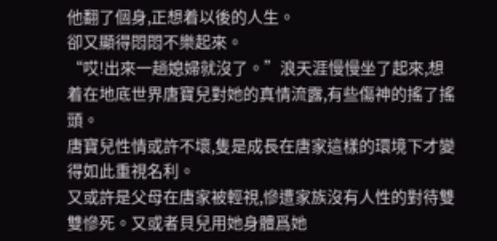他翻了個身,正想着以後的人生。
卻又顯得悶悶不樂起來。
“哎!出來一趟媳婦就沒了。”浪天涯慢慢坐了起來,想着在地底世界唐寶兒對她的真情流露,有些傷神的搖了搖頭。
唐寶兒性情或許不壞,隻是成長在唐家這樣的環境下才變得如此重視名利。
又或許是父母在唐家被輕視,慘遭家族沒有人性的對待雙雙慘死。又或者貝兒用她身體爲她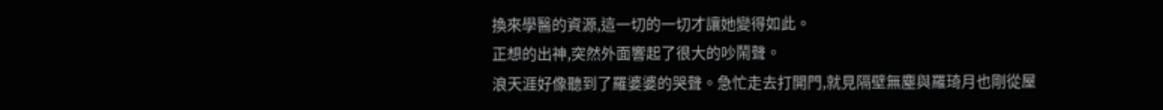換來學醫的資源,這一切的一切才讓她變得如此。
正想的出神,突然外面響起了很大的吵鬧聲。
浪天涯好像聽到了羅婆婆的哭聲。急忙走去打開門,就見隔壁無塵與羅琦月也剛從屋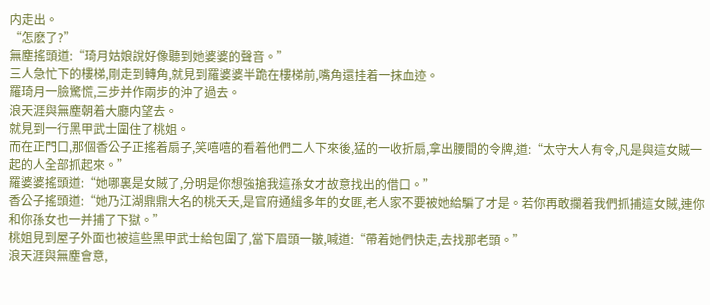内走出。
“怎麽了?”
無塵搖頭道:“琦月姑娘說好像聽到她婆婆的聲音。”
三人急忙下的樓梯,剛走到轉角,就見到羅婆婆半跪在樓梯前,嘴角還挂着一抹血迹。
羅琦月一臉驚慌,三步并作兩步的沖了過去。
浪天涯與無塵朝着大廳内望去。
就見到一行黑甲武士圍住了桃姐。
而在正門口,那個香公子正搖着扇子,笑嘻嘻的看着他們二人下來後,猛的一收折扇,拿出腰間的令牌,道:“太守大人有令,凡是與這女賊一起的人全部抓起來。”
羅婆婆搖頭道:“她哪裏是女賊了,分明是你想強搶我這孫女才故意找出的借口。”
香公子搖頭道:“她乃江湖鼎鼎大名的桃夭夭,是官府通緝多年的女匪,老人家不要被她給騙了才是。若你再敢攔着我們抓捕這女賊,連你和你孫女也一并捕了下獄。”
桃姐見到屋子外面也被這些黑甲武士給包圍了,當下眉頭一皺,喊道:“帶着她們快走,去找那老頭。”
浪天涯與無塵會意,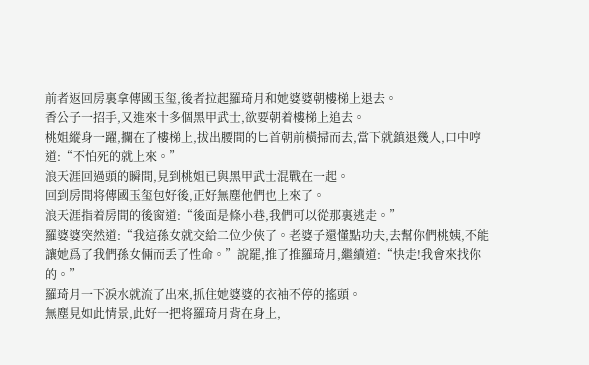前者返回房裏拿傳國玉玺,後者拉起羅琦月和她婆婆朝樓梯上退去。
香公子一招手,又進來十多個黑甲武士,欲要朝着樓梯上追去。
桃姐縱身一躍,攔在了樓梯上,拔出腰間的匕首朝前橫掃而去,當下就鎮退幾人,口中哼道:“不怕死的就上來。”
浪天涯回過頭的瞬間,見到桃姐已與黑甲武士混戰在一起。
回到房間将傳國玉玺包好後,正好無塵他們也上來了。
浪天涯指着房間的後窗道:“後面是條小巷,我們可以從那裏逃走。”
羅婆婆突然道:“我這孫女就交給二位少俠了。老婆子還懂點功夫,去幫你們桃姨,不能讓她爲了我們孫女倆而丢了性命。”說罷,推了推羅琦月,繼續道:“快走!我會來找你的。”
羅琦月一下淚水就流了出來,抓住她婆婆的衣袖不停的搖頭。
無塵見如此情景,此好一把将羅琦月背在身上,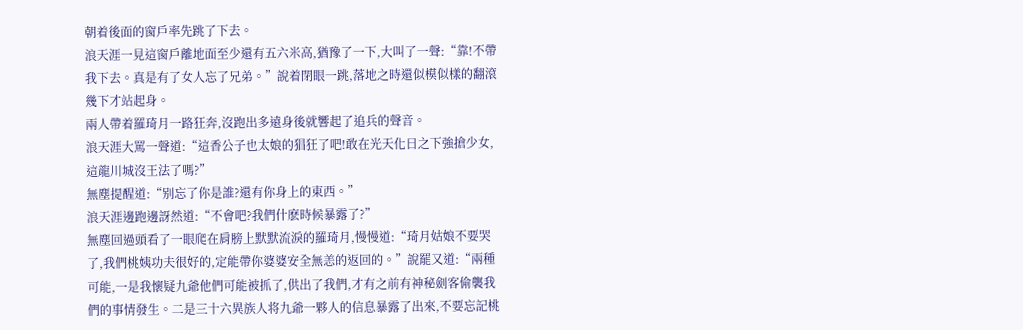朝着後面的窗戶率先跳了下去。
浪天涯一見這窗戶離地面至少還有五六米高,猶豫了一下,大叫了一聲:“靠!不帶我下去。真是有了女人忘了兄弟。”說着閉眼一跳,落地之時還似模似樣的翻滾幾下才站起身。
兩人帶着羅琦月一路狂奔,沒跑出多遠身後就響起了追兵的聲音。
浪天涯大罵一聲道:“這香公子也太娘的猖狂了吧!敢在光天化日之下強搶少女,這龍川城沒王法了嗎?”
無塵提醒道:“别忘了你是誰?還有你身上的東西。”
浪天涯邊跑邊訝然道:“不會吧?我們什麽時候暴露了?”
無塵回過頭看了一眼爬在肩膀上默默流淚的羅琦月,慢慢道:“琦月姑娘不要哭了,我們桃姨功夫很好的,定能帶你婆婆安全無恙的返回的。”說罷又道:“兩種可能,一是我懷疑九爺他們可能被抓了,供出了我們,才有之前有神秘劍客偷襲我們的事情發生。二是三十六異族人将九爺一夥人的信息暴露了出來,不要忘記桃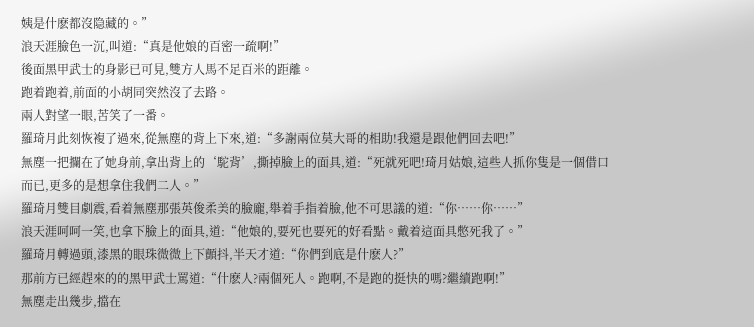姨是什麽都沒隐藏的。”
浪天涯臉色一沉,叫道:“真是他娘的百密一疏啊!”
後面黑甲武士的身影已可見,雙方人馬不足百米的距離。
跑着跑着,前面的小胡同突然沒了去路。
兩人對望一眼,苦笑了一番。
羅琦月此刻恢複了過來,從無塵的背上下來,道:“多謝兩位莫大哥的相助!我還是跟他們回去吧!”
無塵一把攔在了她身前,拿出背上的‘駝背’,撕掉臉上的面具,道:“死就死吧!琦月姑娘,這些人抓你隻是一個借口而已,更多的是想拿住我們二人。”
羅琦月雙目劇震,看着無塵那張英俊柔美的臉龐,舉着手指着臉,他不可思議的道:“你……你……”
浪天涯呵呵一笑,也拿下臉上的面具,道:“他娘的,要死也要死的好看點。戴着這面具憋死我了。”
羅琦月轉過頭,漆黑的眼珠微微上下顫抖,半天才道:“你們到底是什麽人?”
那前方已經趕來的的黑甲武士罵道:“什麽人?兩個死人。跑啊,不是跑的挺快的嗎?繼續跑啊!”
無塵走出幾步,擋在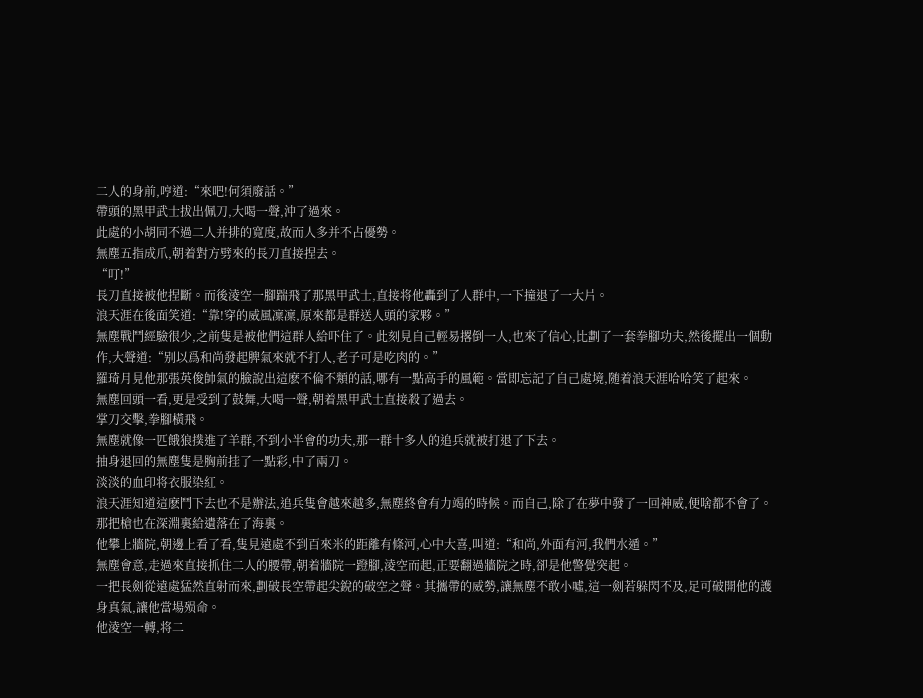二人的身前,哼道:“來吧!何須廢話。”
帶頭的黑甲武士拔出佩刀,大喝一聲,沖了過來。
此處的小胡同不過二人并排的寬度,故而人多并不占優勢。
無塵五指成爪,朝着對方劈來的長刀直接捏去。
“叮!”
長刀直接被他捏斷。而後淩空一腳踹飛了那黑甲武士,直接将他轟到了人群中,一下撞退了一大片。
浪天涯在後面笑道:“靠!穿的威風凜凜,原來都是群送人頭的家夥。”
無塵戰鬥經驗很少,之前隻是被他們這群人給吓住了。此刻見自己輕易撂倒一人,也來了信心,比劃了一套拳腳功夫,然後擺出一個動作,大聲道:“别以爲和尚發起脾氣來就不打人,老子可是吃肉的。”
羅琦月見他那張英俊帥氣的臉說出這麽不倫不類的話,哪有一點高手的風範。當即忘記了自己處境,随着浪天涯哈哈笑了起來。
無塵回頭一看,更是受到了鼓舞,大喝一聲,朝着黑甲武士直接殺了過去。
掌刀交擊,拳腳橫飛。
無塵就像一匹餓狼撲進了羊群,不到小半會的功夫,那一群十多人的追兵就被打退了下去。
抽身退回的無塵隻是胸前挂了一點彩,中了兩刀。
淡淡的血印将衣服染紅。
浪天涯知道這麽鬥下去也不是辦法,追兵隻會越來越多,無塵終會有力竭的時候。而自己,除了在夢中發了一回神威,便啥都不會了。
那把槍也在深淵裏給遺落在了海裏。
他攀上牆院,朝邊上看了看,隻見遠處不到百來米的距離有條河,心中大喜,叫道:“和尚,外面有河,我們水遁。”
無塵會意,走過來直接抓住二人的腰帶,朝着牆院一蹬腳,淩空而起,正要翻過牆院之時,卻是他警覺突起。
一把長劍從遠處猛然直射而來,劃破長空帶起尖銳的破空之聲。其攜帶的威勢,讓無塵不敢小噓,這一劍若躲閃不及,足可破開他的護身真氣,讓他當場殒命。
他淩空一轉,将二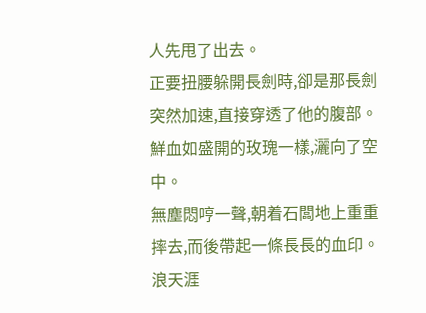人先甩了出去。
正要扭腰躲開長劍時,卻是那長劍突然加速,直接穿透了他的腹部。
鮮血如盛開的玫瑰一樣,灑向了空中。
無塵悶哼一聲,朝着石闆地上重重摔去,而後帶起一條長長的血印。
浪天涯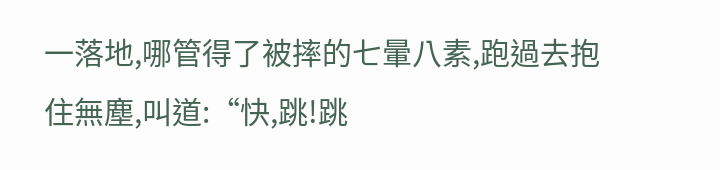一落地,哪管得了被摔的七暈八素,跑過去抱住無塵,叫道:“快,跳!跳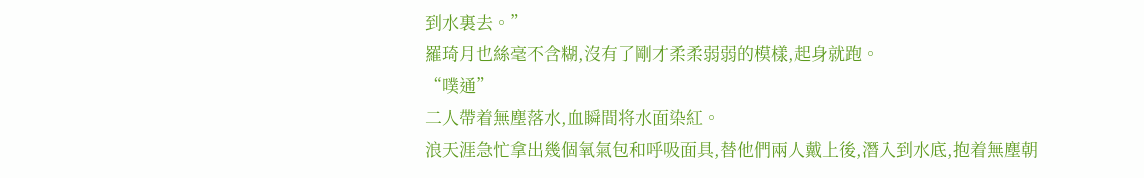到水裏去。”
羅琦月也絲毫不含糊,沒有了剛才柔柔弱弱的模樣,起身就跑。
“噗通”
二人帶着無塵落水,血瞬間将水面染紅。
浪天涯急忙拿出幾個氧氣包和呼吸面具,替他們兩人戴上後,潛入到水底,抱着無塵朝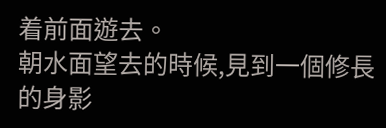着前面遊去。
朝水面望去的時候,見到一個修長的身影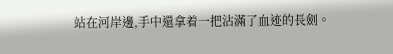站在河岸邊,手中還拿着一把沾滿了血迹的長劍。